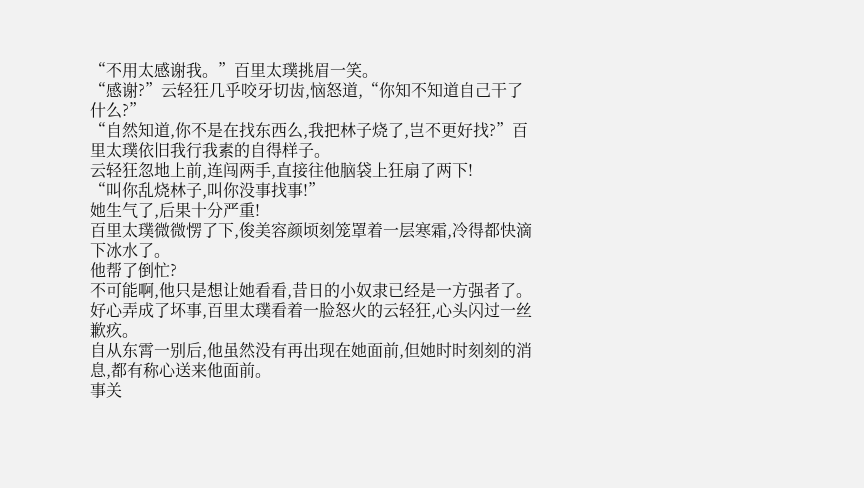“不用太感谢我。”百里太璞挑眉一笑。
“感谢?”云轻狂几乎咬牙切齿,恼怒道,“你知不知道自己干了什么?”
“自然知道,你不是在找东西么,我把林子烧了,岂不更好找?”百里太璞依旧我行我素的自得样子。
云轻狂忽地上前,连闯两手,直接往他脑袋上狂扇了两下!
“叫你乱烧林子,叫你没事找事!”
她生气了,后果十分严重!
百里太璞微微愣了下,俊美容颜顷刻笼罩着一层寒霜,冷得都快滴下冰水了。
他帮了倒忙?
不可能啊,他只是想让她看看,昔日的小奴隶已经是一方强者了。
好心弄成了坏事,百里太璞看着一脸怒火的云轻狂,心头闪过一丝歉疚。
自从东霄一别后,他虽然没有再出现在她面前,但她时时刻刻的消息,都有称心送来他面前。
事关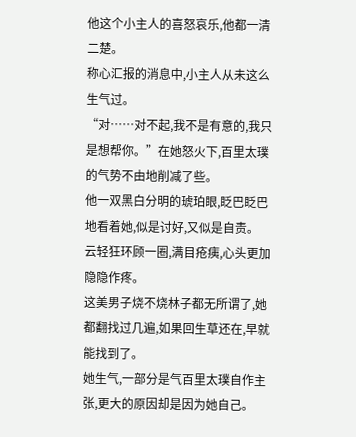他这个小主人的喜怒哀乐,他都一清二楚。
称心汇报的消息中,小主人从未这么生气过。
“对……对不起,我不是有意的,我只是想帮你。”在她怒火下,百里太璞的气势不由地削减了些。
他一双黑白分明的琥珀眼,眨巴眨巴地看着她,似是讨好,又似是自责。
云轻狂环顾一圈,满目疮痍,心头更加隐隐作疼。
这美男子烧不烧林子都无所谓了,她都翻找过几遍,如果回生草还在,早就能找到了。
她生气,一部分是气百里太璞自作主张,更大的原因却是因为她自己。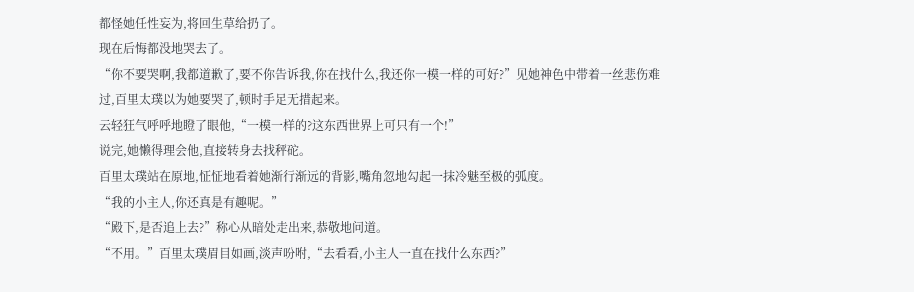都怪她任性妄为,将回生草给扔了。
现在后悔都没地哭去了。
“你不要哭啊,我都道歉了,要不你告诉我,你在找什么,我还你一模一样的可好?”见她神色中带着一丝悲伤难过,百里太璞以为她要哭了,顿时手足无措起来。
云轻狂气呼呼地瞪了眼他,“一模一样的?这东西世界上可只有一个!”
说完,她懒得理会他,直接转身去找秤砣。
百里太璞站在原地,怔怔地看着她渐行渐远的背影,嘴角忽地勾起一抹冷魅至极的弧度。
“我的小主人,你还真是有趣呢。”
“殿下,是否追上去?”称心从暗处走出来,恭敬地问道。
“不用。”百里太璞眉目如画,淡声吩咐,“去看看,小主人一直在找什么东西?”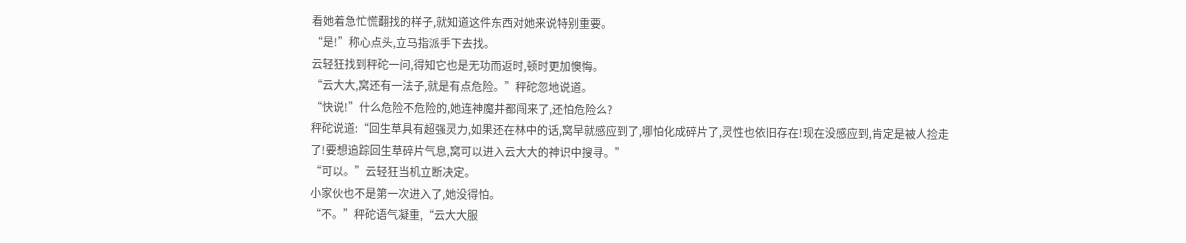看她着急忙慌翻找的样子,就知道这件东西对她来说特别重要。
“是!”称心点头,立马指派手下去找。
云轻狂找到秤砣一问,得知它也是无功而返时,顿时更加懊悔。
“云大大,窝还有一法子,就是有点危险。”秤砣忽地说道。
“快说!”什么危险不危险的,她连神魔井都闯来了,还怕危险么?
秤砣说道:“回生草具有超强灵力,如果还在林中的话,窝早就感应到了,哪怕化成碎片了,灵性也依旧存在!现在没感应到,肯定是被人捡走了!要想追踪回生草碎片气息,窝可以进入云大大的神识中搜寻。”
“可以。”云轻狂当机立断决定。
小家伙也不是第一次进入了,她没得怕。
“不。”秤砣语气凝重,“云大大服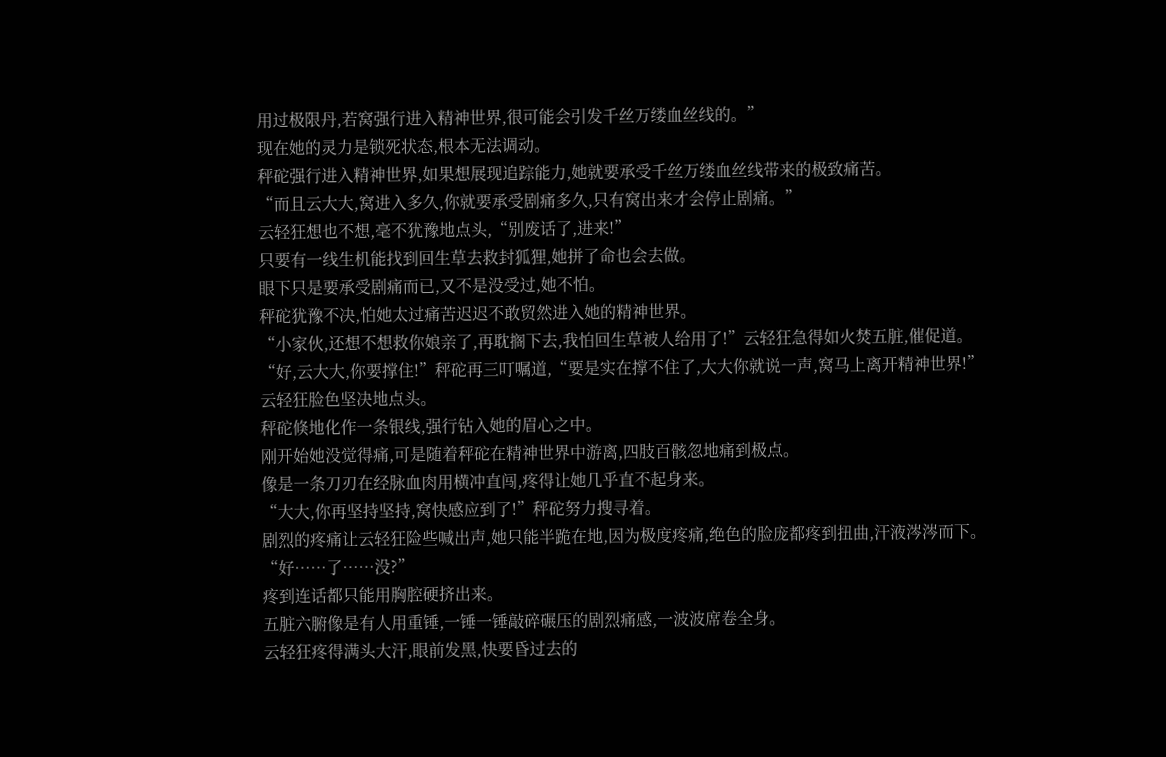用过极限丹,若窝强行进入精神世界,很可能会引发千丝万缕血丝线的。”
现在她的灵力是锁死状态,根本无法调动。
秤砣强行进入精神世界,如果想展现追踪能力,她就要承受千丝万缕血丝线带来的极致痛苦。
“而且云大大,窝进入多久,你就要承受剧痛多久,只有窝出来才会停止剧痛。”
云轻狂想也不想,毫不犹豫地点头,“别废话了,进来!”
只要有一线生机能找到回生草去救封狐狸,她拼了命也会去做。
眼下只是要承受剧痛而已,又不是没受过,她不怕。
秤砣犹豫不决,怕她太过痛苦迟迟不敢贸然进入她的精神世界。
“小家伙,还想不想救你娘亲了,再耽搁下去,我怕回生草被人给用了!”云轻狂急得如火焚五脏,催促道。
“好,云大大,你要撑住!”秤砣再三叮嘱道,“要是实在撑不住了,大大你就说一声,窝马上离开精神世界!”
云轻狂脸色坚决地点头。
秤砣倏地化作一条银线,强行钻入她的眉心之中。
刚开始她没觉得痛,可是随着秤砣在精神世界中游离,四肢百骸忽地痛到极点。
像是一条刀刃在经脉血肉用横冲直闯,疼得让她几乎直不起身来。
“大大,你再坚持坚持,窝快感应到了!”秤砣努力搜寻着。
剧烈的疼痛让云轻狂险些喊出声,她只能半跪在地,因为极度疼痛,绝色的脸庞都疼到扭曲,汗液涔涔而下。
“好……了……没?”
疼到连话都只能用胸腔硬挤出来。
五脏六腑像是有人用重锤,一锤一锤敲碎碾压的剧烈痛感,一波波席卷全身。
云轻狂疼得满头大汗,眼前发黑,快要昏过去的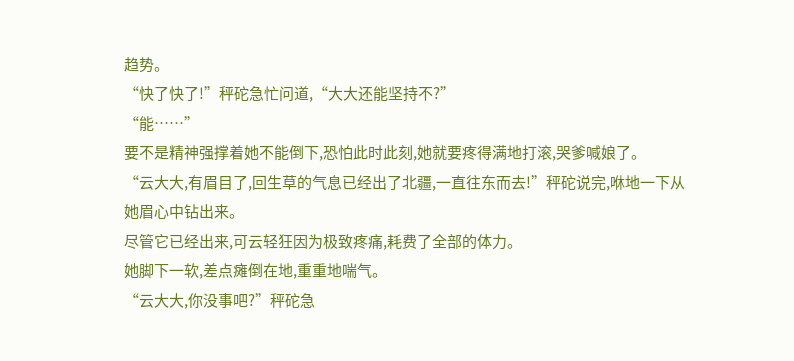趋势。
“快了快了!”秤砣急忙问道,“大大还能坚持不?”
“能……”
要不是精神强撑着她不能倒下,恐怕此时此刻,她就要疼得满地打滚,哭爹喊娘了。
“云大大,有眉目了,回生草的气息已经出了北疆,一直往东而去!”秤砣说完,咻地一下从她眉心中钻出来。
尽管它已经出来,可云轻狂因为极致疼痛,耗费了全部的体力。
她脚下一软,差点瘫倒在地,重重地喘气。
“云大大,你没事吧?”秤砣急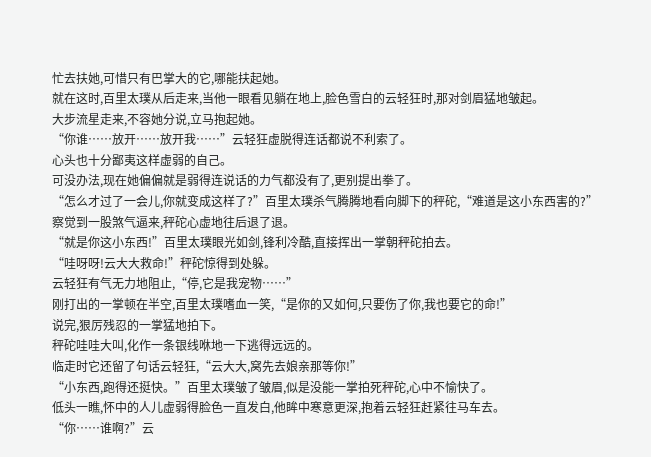忙去扶她,可惜只有巴掌大的它,哪能扶起她。
就在这时,百里太璞从后走来,当他一眼看见躺在地上,脸色雪白的云轻狂时,那对剑眉猛地皱起。
大步流星走来,不容她分说,立马抱起她。
“你谁……放开……放开我……”云轻狂虚脱得连话都说不利索了。
心头也十分鄙夷这样虚弱的自己。
可没办法,现在她偏偏就是弱得连说话的力气都没有了,更别提出拳了。
“怎么才过了一会儿,你就变成这样了?”百里太璞杀气腾腾地看向脚下的秤砣,“难道是这小东西害的?”
察觉到一股煞气逼来,秤砣心虚地往后退了退。
“就是你这小东西!”百里太璞眼光如剑,锋利冷酷,直接挥出一掌朝秤砣拍去。
“哇呀呀!云大大救命!”秤砣惊得到处躲。
云轻狂有气无力地阻止,“停,它是我宠物……”
刚打出的一掌顿在半空,百里太璞嗜血一笑,“是你的又如何,只要伤了你,我也要它的命!”
说完,狠厉残忍的一掌猛地拍下。
秤砣哇哇大叫,化作一条银线咻地一下逃得远远的。
临走时它还留了句话云轻狂,“云大大,窝先去娘亲那等你!”
“小东西,跑得还挺快。”百里太璞皱了皱眉,似是没能一掌拍死秤砣,心中不愉快了。
低头一瞧,怀中的人儿虚弱得脸色一直发白,他眸中寒意更深,抱着云轻狂赶紧往马车去。
“你……谁啊?”云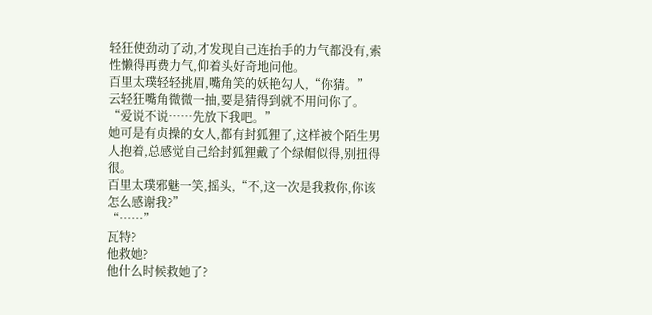轻狂使劲动了动,才发现自己连抬手的力气都没有,索性懒得再费力气,仰着头好奇地问他。
百里太璞轻轻挑眉,嘴角笑的妖艳勾人,“你猜。”
云轻狂嘴角微微一抽,要是猜得到就不用问你了。
“爱说不说……先放下我吧。”
她可是有贞操的女人,都有封狐狸了,这样被个陌生男人抱着,总感觉自己给封狐狸戴了个绿帽似得,别扭得很。
百里太璞邪魅一笑,摇头,“不,这一次是我救你,你该怎么感谢我?”
“……”
瓦特?
他救她?
他什么时候救她了?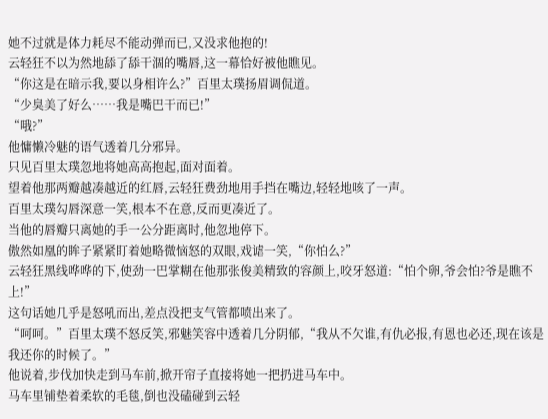她不过就是体力耗尽不能动弹而已,又没求他抱的!
云轻狂不以为然地舔了舔干涸的嘴唇,这一幕恰好被他瞧见。
“你这是在暗示我,要以身相许么?”百里太璞扬眉调侃道。
“少臭美了好么……我是嘴巴干而已!”
“哦?”
他慵懒冷魅的语气透着几分邪异。
只见百里太璞忽地将她高高抱起,面对面着。
望着他那两瓣越凑越近的红唇,云轻狂费劲地用手挡在嘴边,轻轻地咳了一声。
百里太璞勾唇深意一笑,根本不在意,反而更凑近了。
当他的唇瓣只离她的手一公分距离时,他忽地停下。
傲然如凰的眸子紧紧盯着她略微恼怒的双眼,戏谑一笑,“你怕么?”
云轻狂黑线哗哗的下,使劲一巴掌糊在他那张俊美精致的容颜上,咬牙怒道:“怕个卵,爷会怕?爷是瞧不上!”
这句话她几乎是怒吼而出,差点没把支气管都喷出来了。
“呵呵。”百里太璞不怒反笑,邪魅笑容中透着几分阴郁,“我从不欠谁,有仇必报,有恩也必还,现在该是我还你的时候了。”
他说着,步伐加快走到马车前,掀开帘子直接将她一把扔进马车中。
马车里铺垫着柔软的毛毯,倒也没磕碰到云轻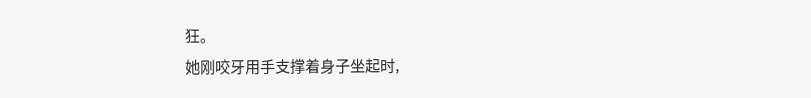狂。
她刚咬牙用手支撑着身子坐起时,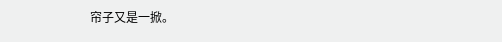帘子又是一掀。